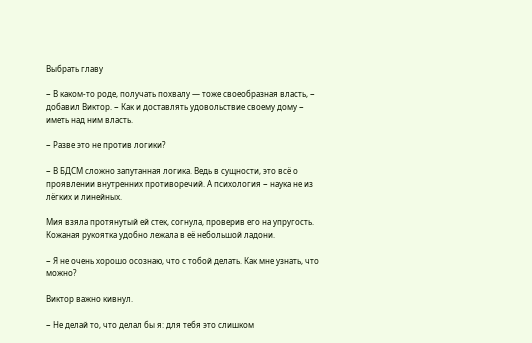Выбрать главу

− В каком-то роде, получать похвалу — тоже своеобразная власть, − добавил Виктор. − Как и доставлять удовольствие своему дому − иметь над ним власть.

− Разве это не против логики?

− В БДСМ сложно запутанная логика. Ведь в сущности, это всё о проявлении внутренних противоречий. А психология − наука не из лёгких и линейных.

Мия взяла протянутый ей стек, согнула, проверив его на упругость. Кожаная рукоятка удобно лежала в её небольшой ладони.

− Я не очень хорошо осознаю, что с тобой делать. Как мне узнать, что можно?

Виктор важно кивнул.

− Не делай то, что делал бы я: для тебя это слишком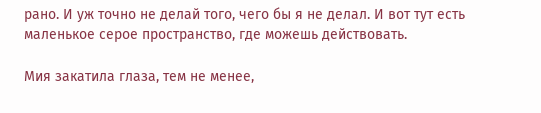рано. И уж точно не делай того, чего бы я не делал. И вот тут есть маленькое серое пространство, где можешь действовать.

Мия закатила глаза, тем не менее,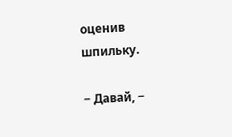оценив шпильку.

− Давай, −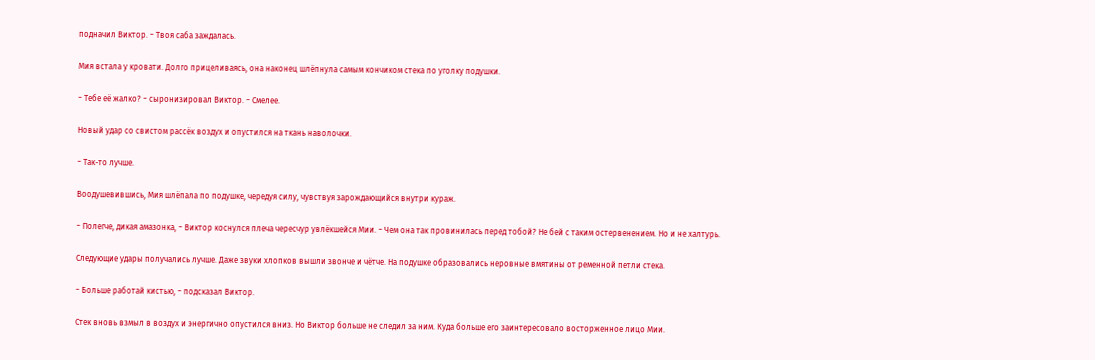подначил Виктор. − Твоя саба заждалась.

Мия встала у кровати. Долго прицеливаясь, она наконец шлёпнула самым кончиком стека по уголку подушки.

− Тебе её жалко? − сыронизировал Виктор. − Смелее.

Новый удар со свистом рассёк воздух и опустился на ткань наволочки.

− Так-то лучше.

Воодушевившись, Мия шлёпала по подушке, чередуя силу, чувствуя зарождающийся внутри кураж.

− Полегче, дикая амазонка, − Виктор коснулся плеча чересчур увлёкшейся Мии. − Чем она так провинилась перед тобой? Не бей с таким остервенением. Но и не халтурь.

Следующие удары получались лучше. Даже звуки хлопков вышли звонче и чётче. На подушке образовались неровные вмятины от ременной петли стека.

− Больше работай кистью, − подсказал Виктор.

Стек вновь взмыл в воздух и энергично опустился вниз. Но Виктор больше не следил за ним. Куда больше его заинтересовало восторженное лицо Мии.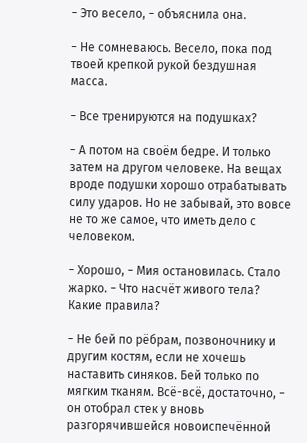− Это весело, − объяснила она.

− Не сомневаюсь. Весело, пока под твоей крепкой рукой бездушная масса.

− Все тренируются на подушках?

− А потом на своём бедре. И только затем на другом человеке. На вещах вроде подушки хорошо отрабатывать силу ударов. Но не забывай, это вовсе не то же самое, что иметь дело с человеком.

− Хорошо, − Мия остановилась. Стало жарко. − Что насчёт живого тела? Какие правила?

− Не бей по рёбрам, позвоночнику и другим костям, если не хочешь наставить синяков. Бей только по мягким тканям. Всё-всё, достаточно, − он отобрал стек у вновь разгорячившейся новоиспечённой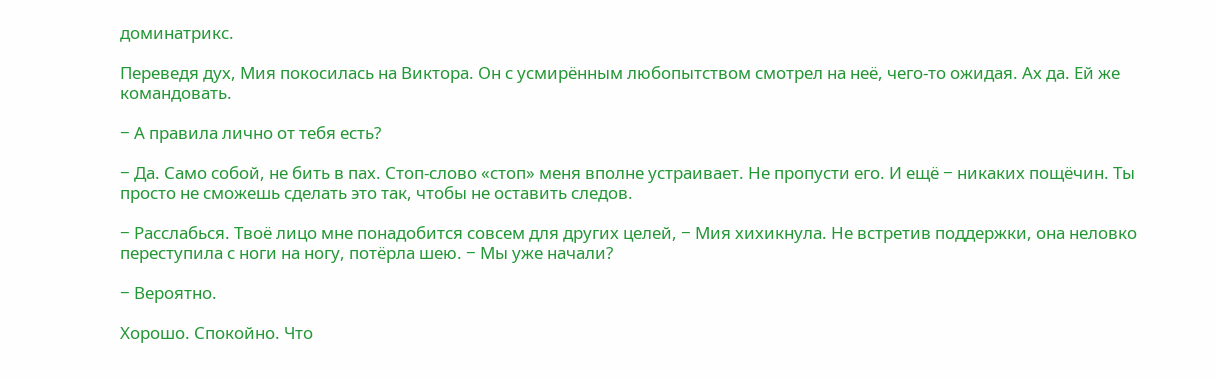доминатрикс.

Переведя дух, Мия покосилась на Виктора. Он с усмирённым любопытством смотрел на неё, чего-то ожидая. Ах да. Ей же командовать.

− А правила лично от тебя есть?

− Да. Само собой, не бить в пах. Стоп-слово «стоп» меня вполне устраивает. Не пропусти его. И ещё − никаких пощёчин. Ты просто не сможешь сделать это так, чтобы не оставить следов.

− Расслабься. Твоё лицо мне понадобится совсем для других целей, − Мия хихикнула. Не встретив поддержки, она неловко переступила с ноги на ногу, потёрла шею. − Мы уже начали?

− Вероятно.

Хорошо. Спокойно. Что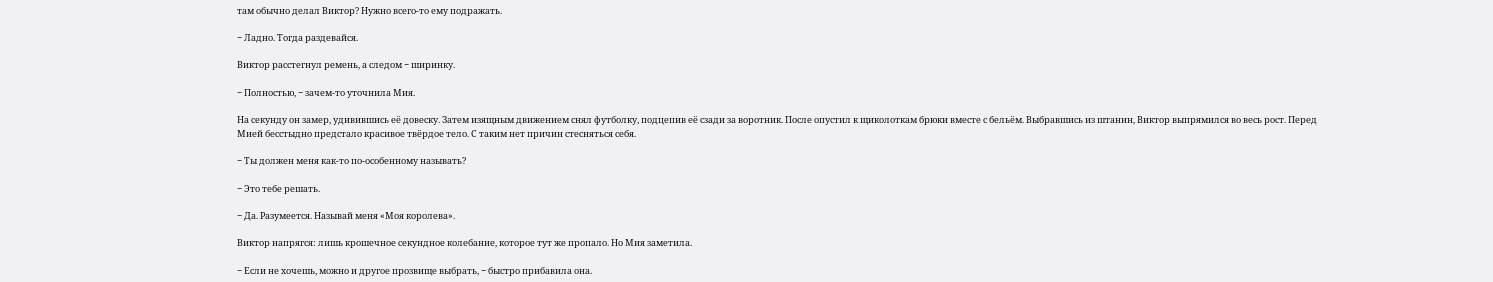там обычно делал Виктор? Нужно всего-то ему подражать.

− Ладно. Тогда раздевайся.

Виктор расстегнул ремень, а следом − ширинку.

− Полностью, − зачем-то уточнила Мия.

На секунду он замер, удивившись её довеску. Затем изящным движением снял футболку, подцепив её сзади за воротник. После опустил к щиколоткам брюки вместе с бельём. Выбравшись из штанин, Виктор выпрямился во весь рост. Перед Мией бесстыдно предстало красивое твёрдое тело. С таким нет причин стесняться себя.

− Ты должен меня как-то по-особенному называть?

− Это тебе решать.

− Да. Разумеется. Называй меня «Моя королева».

Виктор напрягся: лишь крошечное секундное колебание, которое тут же пропало. Но Мия заметила.

− Если не хочешь, можно и другое прозвище выбрать, − быстро прибавила она.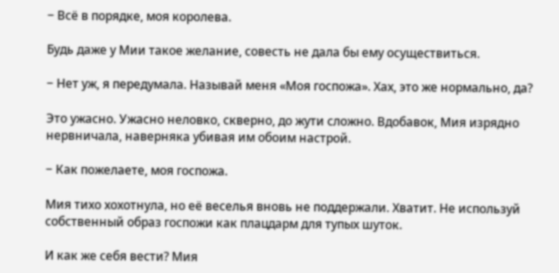− Всё в порядке, моя королева.

Будь даже у Мии такое желание, совесть не дала бы ему осуществиться.

− Нет уж, я передумала. Называй меня «Моя госпожа». Хах, это же нормально, да?

Это ужасно. Ужасно неловко, скверно, до жути сложно. Вдобавок, Мия изрядно нервничала, наверняка убивая им обоим настрой.

− Как пожелаете, моя госпожа.

Мия тихо хохотнула, но её веселья вновь не поддержали. Хватит. Не используй собственный образ госпожи как плацдарм для тупых шуток.

И как же себя вести? Мия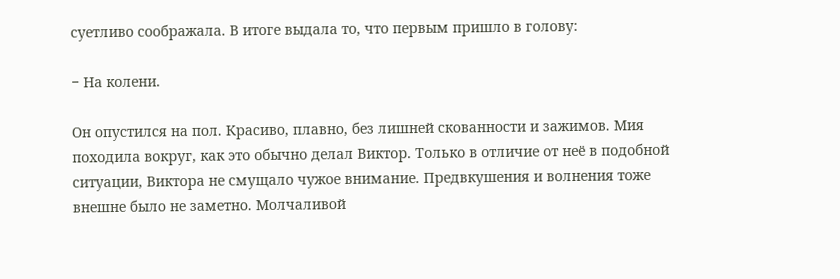суетливо соображала. В итоге выдала то, что первым пришло в голову:

− На колени.

Он опустился на пол. Красиво, плавно, без лишней скованности и зажимов. Мия походила вокруг, как это обычно делал Виктор. Только в отличие от неё в подобной ситуации, Виктора не смущало чужое внимание. Предвкушения и волнения тоже внешне было не заметно. Молчаливой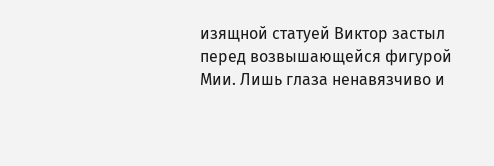изящной статуей Виктор застыл перед возвышающейся фигурой Мии. Лишь глаза ненавязчиво и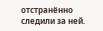отстранённо следили за ней.